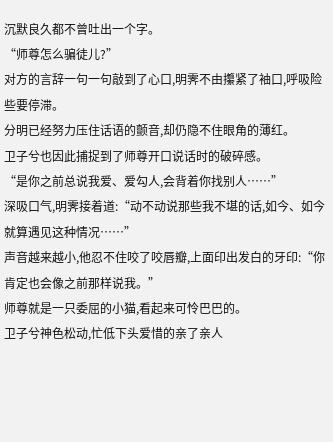沉默良久都不曾吐出一个字。
“师尊怎么骗徒儿?”
对方的言辞一句一句敲到了心口,明霁不由攥紧了袖口,呼吸险些要停滞。
分明已经努力压住话语的颤音,却仍隐不住眼角的薄红。
卫子兮也因此捕捉到了师尊开口说话时的破碎感。
“是你之前总说我爱、爱勾人,会背着你找别人……”
深吸口气,明霁接着道:“动不动说那些我不堪的话,如今、如今就算遇见这种情况……”
声音越来越小,他忍不住咬了咬唇瓣,上面印出发白的牙印:“你肯定也会像之前那样说我。”
师尊就是一只委屈的小猫,看起来可怜巴巴的。
卫子兮神色松动,忙低下头爱惜的亲了亲人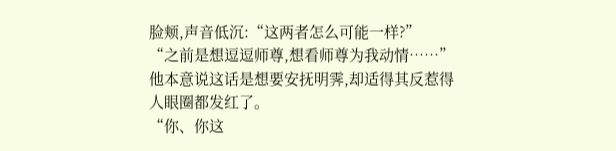脸颊,声音低沉:“这两者怎么可能一样?”
“之前是想逗逗师尊,想看师尊为我动情……”
他本意说这话是想要安抚明霁,却适得其反惹得人眼圈都发红了。
“你、你这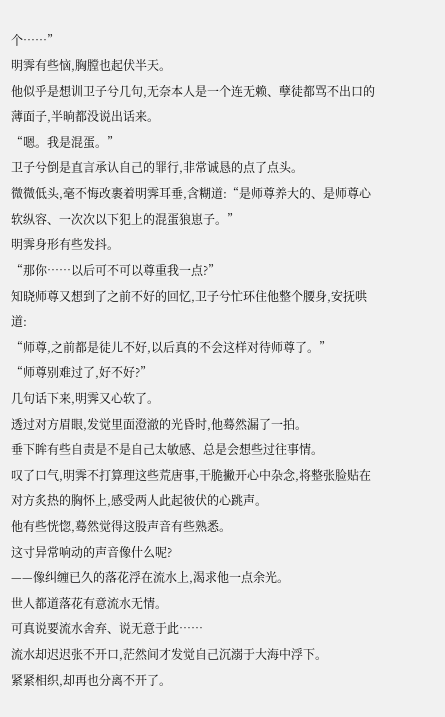个……”
明霁有些恼,胸膛也起伏半天。
他似乎是想训卫子兮几句,无奈本人是一个连无赖、孽徒都骂不出口的薄面子,半晌都没说出话来。
“嗯。我是混蛋。”
卫子兮倒是直言承认自己的罪行,非常诚恳的点了点头。
微微低头,毫不悔改裹着明霁耳垂,含糊道:“是师尊养大的、是师尊心软纵容、一次次以下犯上的混蛋狼崽子。”
明霁身形有些发抖。
“那你……以后可不可以尊重我一点?”
知晓师尊又想到了之前不好的回忆,卫子兮忙环住他整个腰身,安抚哄道:
“师尊,之前都是徒儿不好,以后真的不会这样对待师尊了。”
“师尊别难过了,好不好?”
几句话下来,明霁又心软了。
透过对方眉眼,发觉里面澄澈的光昏时,他蓦然漏了一拍。
垂下眸有些自责是不是自己太敏感、总是会想些过往事情。
叹了口气,明霁不打算理这些荒唐事,干脆撇开心中杂念,将整张脸贴在对方炙热的胸怀上,感受两人此起彼伏的心跳声。
他有些恍惚,蓦然觉得这股声音有些熟悉。
这寸异常响动的声音像什么呢?
——像纠缠已久的落花浮在流水上,渴求他一点余光。
世人都道落花有意流水无情。
可真说要流水舍弃、说无意于此……
流水却迟迟张不开口,茫然间才发觉自己沉溺于大海中浮下。
紧紧相织,却再也分离不开了。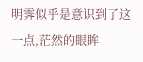明霁似乎是意识到了这一点,茫然的眼眸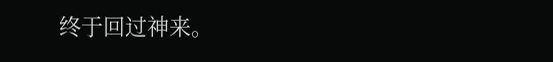终于回过神来。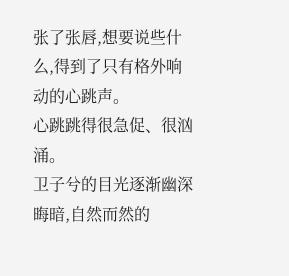张了张唇,想要说些什么,得到了只有格外响动的心跳声。
心跳跳得很急促、很汹涌。
卫子兮的目光逐渐幽深晦暗,自然而然的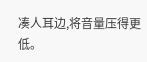凑人耳边,将音量压得更低。